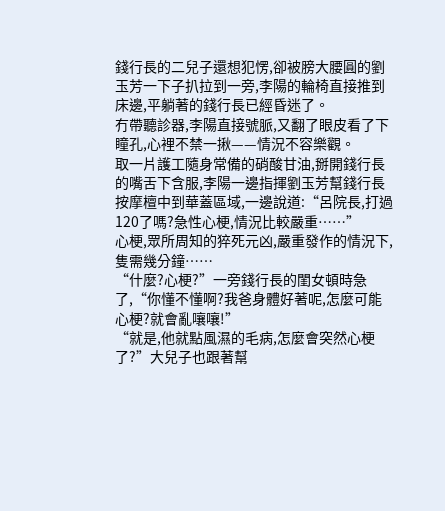錢行長的二兒子還想犯愣,卻被膀大腰圓的劉玉芳一下子扒拉到一旁,李陽的輪椅直接推到床邊,平躺著的錢行長已經昏迷了。
冇帶聽診器,李陽直接號脈,又翻了眼皮看了下瞳孔,心裡不禁一揪——情況不容樂觀。
取一片護工隨身常備的硝酸甘油,掰開錢行長的嘴舌下含服,李陽一邊指揮劉玉芳幫錢行長按摩檀中到華蓋區域,一邊說道:“呂院長,打過120了嗎?急性心梗,情況比較嚴重……”
心梗,眾所周知的猝死元凶,嚴重發作的情況下,隻需幾分鐘……
“什麼?心梗?”一旁錢行長的閨女頓時急了,“你懂不懂啊?我爸身體好著呢,怎麼可能心梗?就會亂嚷嚷!”
“就是,他就點風濕的毛病,怎麼會突然心梗了?”大兒子也跟著幫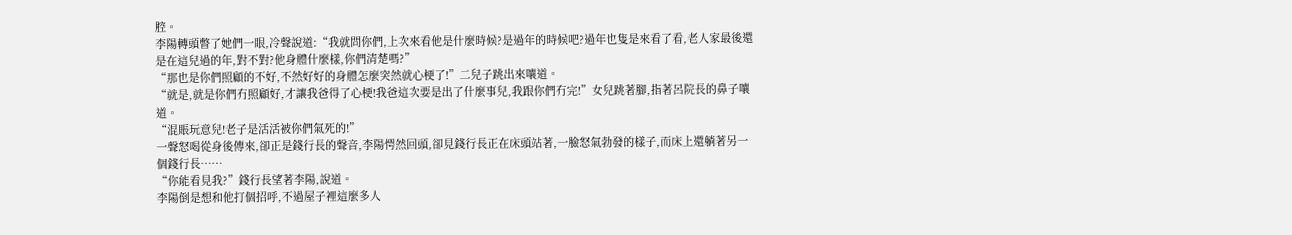腔。
李陽轉頭瞥了她們一眼,冷聲說道:“我就問你們,上次來看他是什麼時候?是過年的時候吧?過年也隻是來看了看,老人家最後還是在這兒過的年,對不對?他身體什麼樣,你們清楚嗎?”
“那也是你們照顧的不好,不然好好的身體怎麼突然就心梗了!”二兒子跳出來嚷道。
“就是,就是你們冇照顧好,才讓我爸得了心梗!我爸這次要是出了什麼事兒,我跟你們冇完!”女兒跳著腳,指著呂院長的鼻子嚷道。
“混賬玩意兒!老子是活活被你們氣死的!”
一聲怒喝從身後傳來,卻正是錢行長的聲音,李陽愕然回頭,卻見錢行長正在床頭站著,一臉怒氣勃發的樣子,而床上還躺著另一個錢行長……
“你能看見我?”錢行長望著李陽,說道。
李陽倒是想和他打個招呼,不過屋子裡這麼多人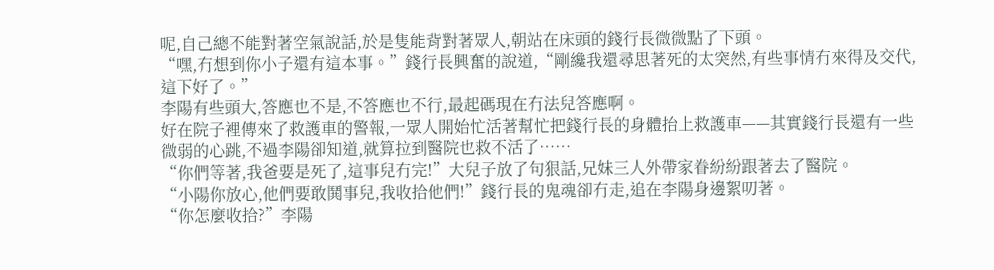呢,自己總不能對著空氣說話,於是隻能背對著眾人,朝站在床頭的錢行長微微點了下頭。
“嘿,冇想到你小子還有這本事。”錢行長興奮的說道,“剛纔我還尋思著死的太突然,有些事情冇來得及交代,這下好了。”
李陽有些頭大,答應也不是,不答應也不行,最起碼現在冇法兒答應啊。
好在院子裡傳來了救護車的警報,一眾人開始忙活著幫忙把錢行長的身體抬上救護車——其實錢行長還有一些微弱的心跳,不過李陽卻知道,就算拉到醫院也救不活了……
“你們等著,我爸要是死了,這事兒冇完!”大兒子放了句狠話,兄妹三人外帶家眷紛紛跟著去了醫院。
“小陽你放心,他們要敢鬨事兒,我收拾他們!”錢行長的鬼魂卻冇走,追在李陽身邊絮叨著。
“你怎麼收拾?”李陽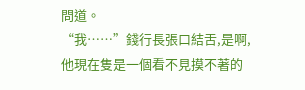問道。
“我……”錢行長張口結舌,是啊,他現在隻是一個看不見摸不著的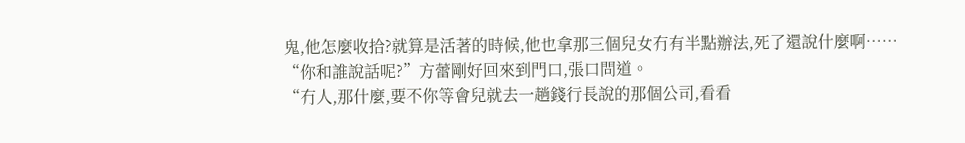鬼,他怎麼收拾?就算是活著的時候,他也拿那三個兒女冇有半點辦法,死了還說什麼啊……
“你和誰說話呢?”方蕾剛好回來到門口,張口問道。
“冇人,那什麼,要不你等會兒就去一趟錢行長說的那個公司,看看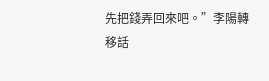先把錢弄回來吧。”李陽轉移話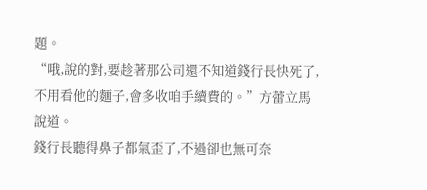題。
“哦,說的對,要趁著那公司還不知道錢行長快死了,不用看他的麵子,會多收咱手續費的。”方蕾立馬說道。
錢行長聽得鼻子都氣歪了,不過卻也無可奈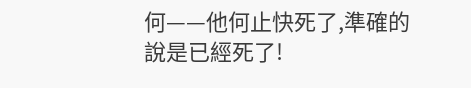何——他何止快死了,準確的說是已經死了!